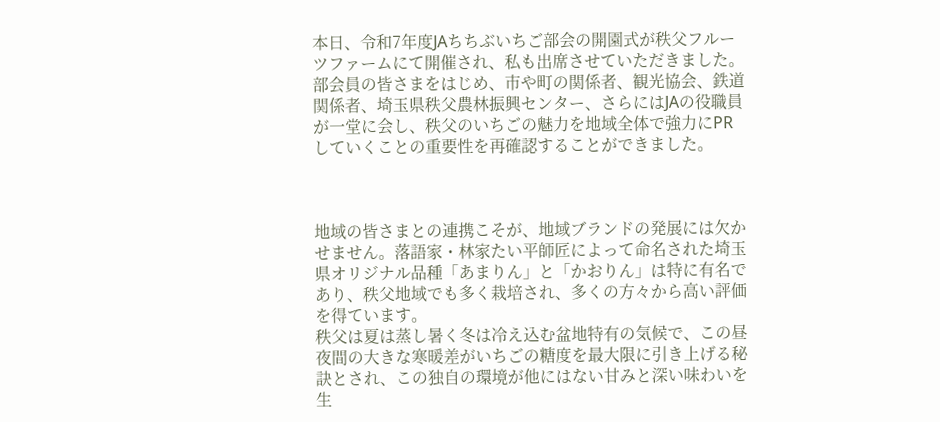本日、令和7年度JAちちぶいちご部会の開園式が秩父フルーツファームにて開催され、私も出席させていただきました。
部会員の皆さまをはじめ、市や町の関係者、観光協会、鉄道関係者、埼玉県秩父農林振興センター、さらにはJAの役職員が一堂に会し、秩父のいちごの魅力を地域全体で強力にPRしていくことの重要性を再確認することができました。



地域の皆さまとの連携こそが、地域ブランドの発展には欠かせません。落語家・林家たい平師匠によって命名された埼玉県オリジナル品種「あまりん」と「かおりん」は特に有名であり、秩父地域でも多く栽培され、多くの方々から高い評価を得ています。
秩父は夏は蒸し暑く冬は冷え込む盆地特有の気候で、この昼夜間の大きな寒暖差がいちごの糖度を最大限に引き上げる秘訣とされ、この独自の環境が他にはない甘みと深い味わいを生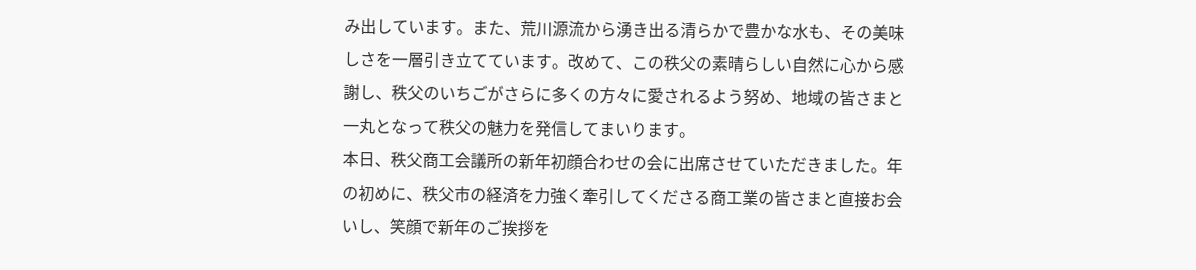み出しています。また、荒川源流から湧き出る清らかで豊かな水も、その美味しさを一層引き立てています。改めて、この秩父の素晴らしい自然に心から感謝し、秩父のいちごがさらに多くの方々に愛されるよう努め、地域の皆さまと一丸となって秩父の魅力を発信してまいります。
本日、秩父商工会議所の新年初顔合わせの会に出席させていただきました。年の初めに、秩父市の経済を力強く牽引してくださる商工業の皆さまと直接お会いし、笑顔で新年のご挨拶を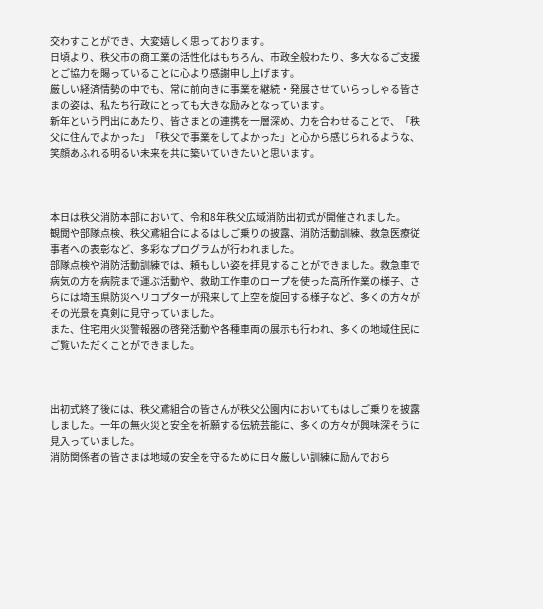交わすことができ、大変嬉しく思っております。
日頃より、秩父市の商工業の活性化はもちろん、市政全般わたり、多大なるご支援とご協力を賜っていることに心より感謝申し上げます。
厳しい経済情勢の中でも、常に前向きに事業を継続・発展させていらっしゃる皆さまの姿は、私たち行政にとっても大きな励みとなっています。
新年という門出にあたり、皆さまとの連携を一層深め、力を合わせることで、「秩父に住んでよかった」「秩父で事業をしてよかった」と心から感じられるような、笑顔あふれる明るい未来を共に築いていきたいと思います。



本日は秩父消防本部において、令和8年秩父広域消防出初式が開催されました。
観閲や部隊点検、秩父鳶組合によるはしご乗りの披露、消防活動訓練、救急医療従事者への表彰など、多彩なプログラムが行われました。
部隊点検や消防活動訓練では、頼もしい姿を拝見することができました。救急車で病気の方を病院まで運ぶ活動や、救助工作車のロープを使った高所作業の様子、さらには埼玉県防災ヘリコプターが飛来して上空を旋回する様子など、多くの方々がその光景を真剣に見守っていました。
また、住宅用火災警報器の啓発活動や各種車両の展示も行われ、多くの地域住民にご覧いただくことができました。



出初式終了後には、秩父鳶組合の皆さんが秩父公園内においてもはしご乗りを披露しました。一年の無火災と安全を祈願する伝統芸能に、多くの方々が興味深そうに見入っていました。
消防関係者の皆さまは地域の安全を守るために日々厳しい訓練に励んでおら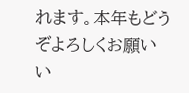れます。本年もどうぞよろしくお願いい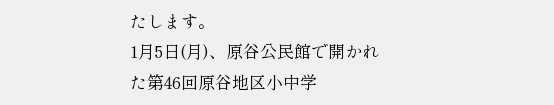たします。
1月5日(月)、原谷公民館で開かれた第46回原谷地区小中学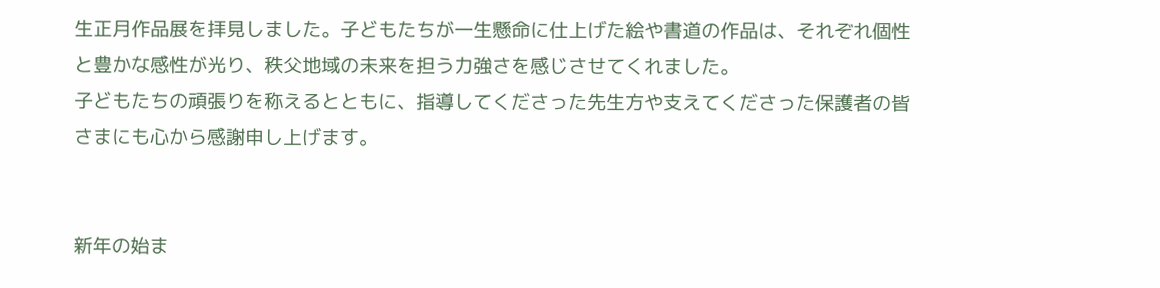生正月作品展を拝見しました。子どもたちが一生懸命に仕上げた絵や書道の作品は、それぞれ個性と豊かな感性が光り、秩父地域の未来を担う力強さを感じさせてくれました。
子どもたちの頑張りを称えるとともに、指導してくださった先生方や支えてくださった保護者の皆さまにも心から感謝申し上げます。


新年の始ま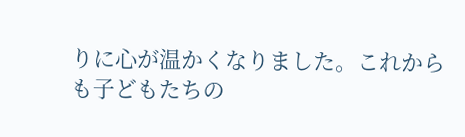りに心が温かくなりました。これからも子どもたちの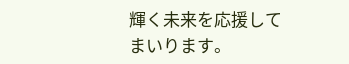輝く未来を応援してまいります。